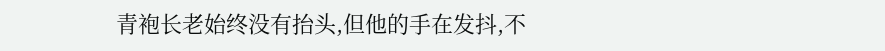青袍长老始终没有抬头,但他的手在发抖,不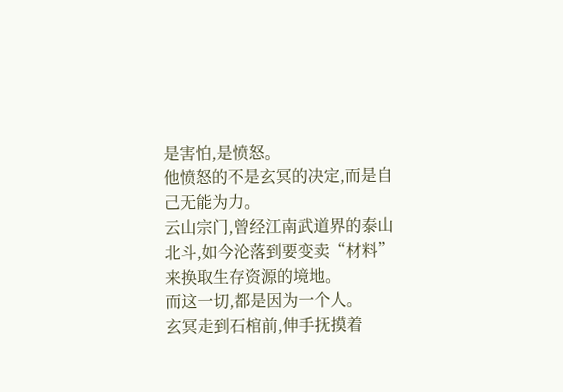是害怕,是愤怒。
他愤怒的不是玄冥的决定,而是自己无能为力。
云山宗门,曾经江南武道界的泰山北斗,如今沦落到要变卖“材料”来换取生存资源的境地。
而这一切,都是因为一个人。
玄冥走到石棺前,伸手抚摸着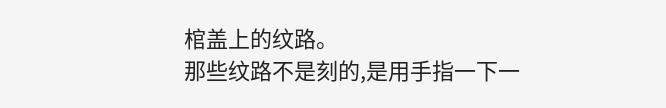棺盖上的纹路。
那些纹路不是刻的,是用手指一下一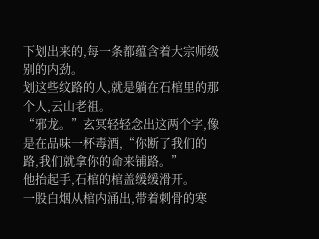下划出来的,每一条都蕴含着大宗师级别的内劲。
划这些纹路的人,就是躺在石棺里的那个人,云山老祖。
“邪龙。”玄冥轻轻念出这两个字,像是在品味一杯毒酒,“你断了我们的路,我们就拿你的命来铺路。”
他抬起手,石棺的棺盖缓缓滑开。
一股白烟从棺内涌出,带着刺骨的寒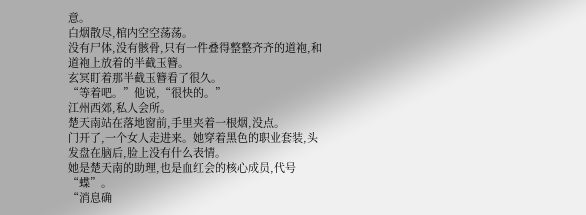意。
白烟散尽,棺内空空荡荡。
没有尸体,没有骸骨,只有一件叠得整整齐齐的道袍,和道袍上放着的半截玉簪。
玄冥盯着那半截玉簪看了很久。
“等着吧。”他说,“很快的。”
江州西郊,私人会所。
楚天南站在落地窗前,手里夹着一根烟,没点。
门开了,一个女人走进来。她穿着黑色的职业套装,头发盘在脑后,脸上没有什么表情。
她是楚天南的助理,也是血红会的核心成员,代号“蝶”。
“消息确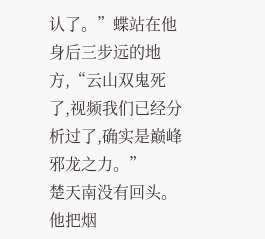认了。”蝶站在他身后三步远的地方,“云山双鬼死了,视频我们已经分析过了,确实是巅峰邪龙之力。”
楚天南没有回头。他把烟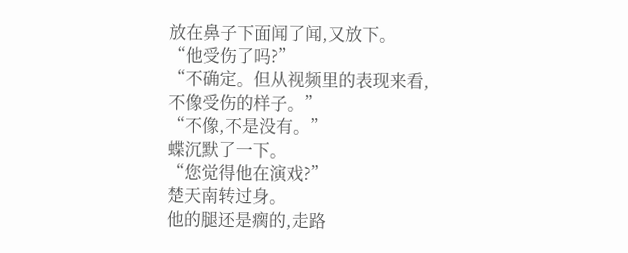放在鼻子下面闻了闻,又放下。
“他受伤了吗?”
“不确定。但从视频里的表现来看,不像受伤的样子。”
“不像,不是没有。”
蝶沉默了一下。
“您觉得他在演戏?”
楚天南转过身。
他的腿还是瘸的,走路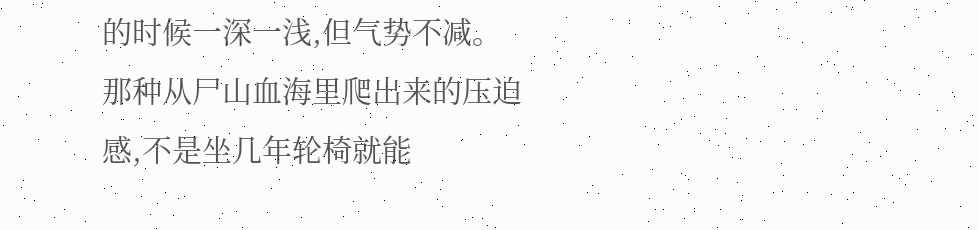的时候一深一浅,但气势不减。
那种从尸山血海里爬出来的压迫感,不是坐几年轮椅就能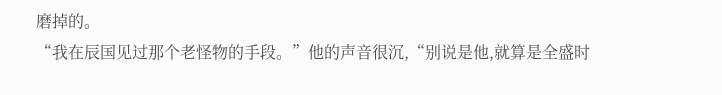磨掉的。
“我在辰国见过那个老怪物的手段。”他的声音很沉,“别说是他,就算是全盛时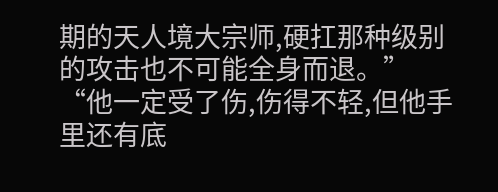期的天人境大宗师,硬扛那种级别的攻击也不可能全身而退。”
“他一定受了伤,伤得不轻,但他手里还有底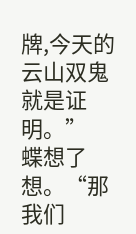牌,今天的云山双鬼就是证明。”
蝶想了想。“那我们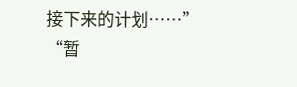接下来的计划……”
“暂